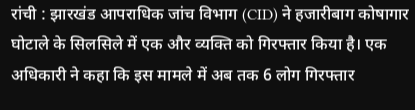रांची : झारखंड आपराधिक जांच विभाग (CID) ने हजारीबाग कोषागार घोटाले के सिलसिले में एक और व्यक्ति को गिरफ्तार किया है। एक अधिकारी ने कहा कि इस मामले में अब तक 6 लोग गिरफ्तार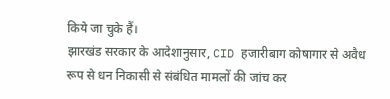किये जा चुके हैं।
झारखंड सरकार के आदेशानुसार, CID हजारीबाग कोषागार से अवैध रूप से धन निकासी से संबंधित मामलों की जांच कर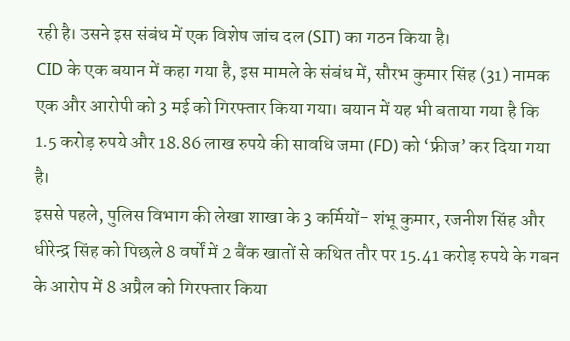रही है। उसने इस संबंध में एक विशेष जांच दल (SIT) का गठन किया है।
CID के एक बयान में कहा गया है, इस मामले के संबंध में, सौरभ कुमार सिंह (31) नामक एक और आरोपी को 3 मई को गिरफ्तार किया गया। बयान में यह भी बताया गया है कि 1.5 करोड़ रुपये और 18.86 लाख रुपये की सावधि जमा (FD) को ‘फ्रीज’ कर दिया गया है।
इससे पहले, पुलिस विभाग की लेखा शाखा के 3 कर्मियों- शंभू कुमार, रजनीश सिंह और धीरेन्द्र सिंह को पिछले 8 वर्षों में 2 बैंक खातों से कथित तौर पर 15.41 करोड़ रुपये के गबन के आरोप में 8 अप्रैल को गिरफ्तार किया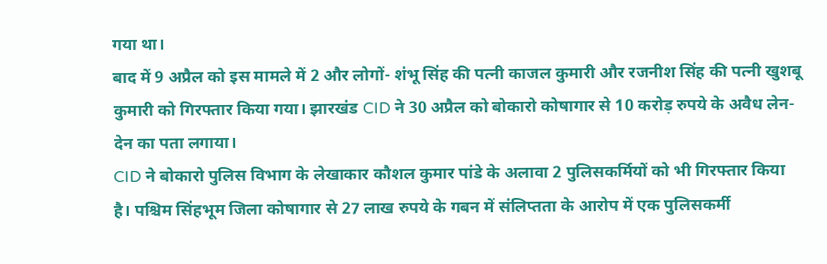गया था।
बाद में 9 अप्रैल को इस मामले में 2 और लोगों- शंभू सिंह की पत्नी काजल कुमारी और रजनीश सिंह की पत्नी खुशबू कुमारी को गिरफ्तार किया गया। झारखंड CID ने 30 अप्रैल को बोकारो कोषागार से 10 करोड़ रुपये के अवैध लेन-देन का पता लगाया।
CID ने बोकारो पुलिस विभाग के लेखाकार कौशल कुमार पांडे के अलावा 2 पुलिसकर्मियों को भी गिरफ्तार किया है। पश्चिम सिंहभूम जिला कोषागार से 27 लाख रुपये के गबन में संलिप्तता के आरोप में एक पुलिसकर्मी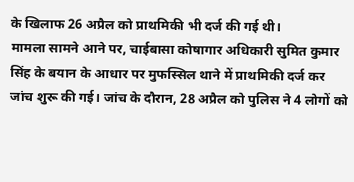के खिलाफ 26 अप्रैल को प्राथमिकी भी दर्ज की गई थी।
मामला सामने आने पर, चाईबासा कोषागार अधिकारी सुमित कुमार सिंह के बयान के आधार पर मुफस्सिल थाने में प्राथमिकी दर्ज कर जांच शुरू की गई। जांच के दौरान, 28 अप्रैल को पुलिस ने 4 लोगों को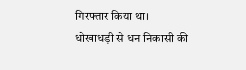गिरफ्तार किया था।
धोखाधड़ी से धन निकासी की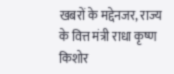खबरों के मद्देनजर, राज्य के वित्त मंत्री राधा कृष्ण किशोर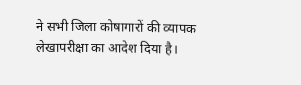ने सभी जिला कोषागारों की व्यापक लेखापरीक्षा का आदेश दिया है।